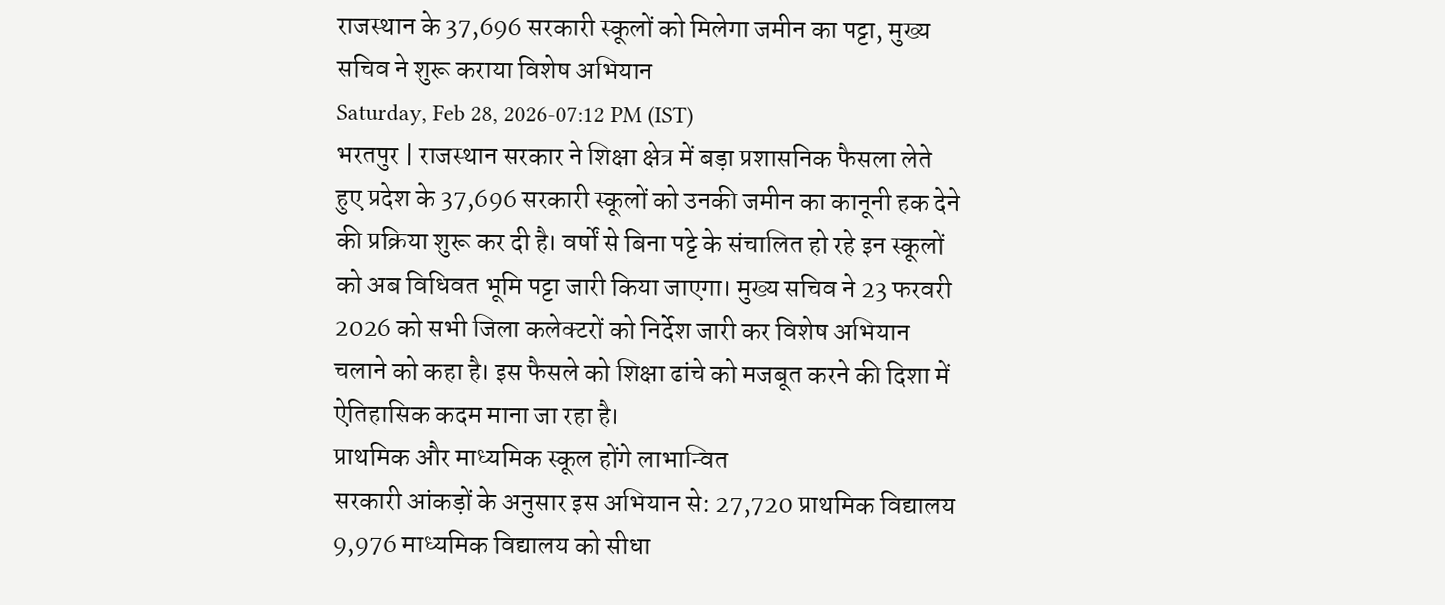राजस्थान के 37,696 सरकारी स्कूलों को मिलेगा जमीन का पट्टा, मुख्य सचिव ने शुरू कराया विशेष अभियान
Saturday, Feb 28, 2026-07:12 PM (IST)
भरतपुर | राजस्थान सरकार ने शिक्षा क्षेत्र में बड़ा प्रशासनिक फैसला लेते हुए प्रदेश के 37,696 सरकारी स्कूलों को उनकी जमीन का कानूनी हक देने की प्रक्रिया शुरू कर दी है। वर्षों से बिना पट्टे के संचालित हो रहे इन स्कूलों को अब विधिवत भूमि पट्टा जारी किया जाएगा। मुख्य सचिव ने 23 फरवरी 2026 को सभी जिला कलेक्टरों को निर्देश जारी कर विशेष अभियान चलाने को कहा है। इस फैसले को शिक्षा ढांचे को मजबूत करने की दिशा में ऐतिहासिक कदम माना जा रहा है।
प्राथमिक और माध्यमिक स्कूल होंगे लाभान्वित
सरकारी आंकड़ों के अनुसार इस अभियान से: 27,720 प्राथमिक विद्यालय 9,976 माध्यमिक विद्यालय को सीधा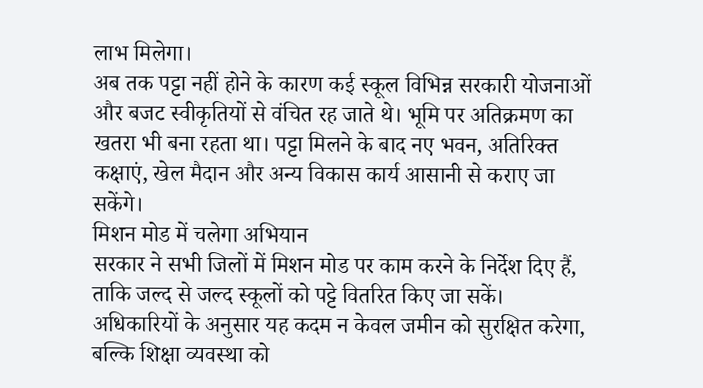लाभ मिलेगा।
अब तक पट्टा नहीं होने के कारण कई स्कूल विभिन्न सरकारी योजनाओं और बजट स्वीकृतियों से वंचित रह जाते थे। भूमि पर अतिक्रमण का खतरा भी बना रहता था। पट्टा मिलने के बाद नए भवन, अतिरिक्त कक्षाएं, खेल मैदान और अन्य विकास कार्य आसानी से कराए जा सकेंगे।
मिशन मोड में चलेगा अभियान
सरकार ने सभी जिलों में मिशन मोड पर काम करने के निर्देश दिए हैं, ताकि जल्द से जल्द स्कूलों को पट्टे वितरित किए जा सकें। अधिकारियों के अनुसार यह कदम न केवल जमीन को सुरक्षित करेगा, बल्कि शिक्षा व्यवस्था को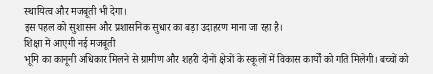स्थायित्व और मजबूती भी देगा।
इस पहल को सुशासन और प्रशासनिक सुधार का बड़ा उदाहरण माना जा रहा है।
शिक्षा में आएगी नई मजबूती
भूमि का कानूनी अधिकार मिलने से ग्रामीण और शहरी दोनों क्षेत्रों के स्कूलों में विकास कार्यों को गति मिलेगी। बच्चों को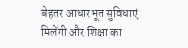बेहतर आधारभूत सुविधाएं मिलेंगी और शिक्षा का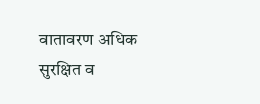वातावरण अधिक सुरक्षित व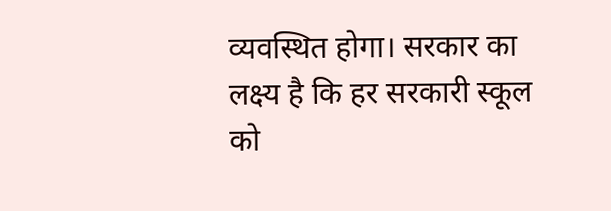व्यवस्थित होगा। सरकार का लक्ष्य है कि हर सरकारी स्कूल को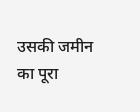उसकी जमीन का पूरा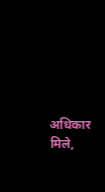अधिकार मिले,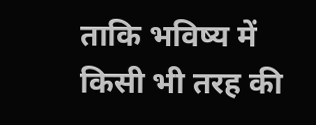ताकि भविष्य में किसी भी तरह की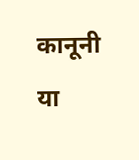कानूनी या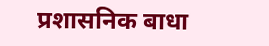प्रशासनिक बाधा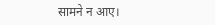सामने न आए।